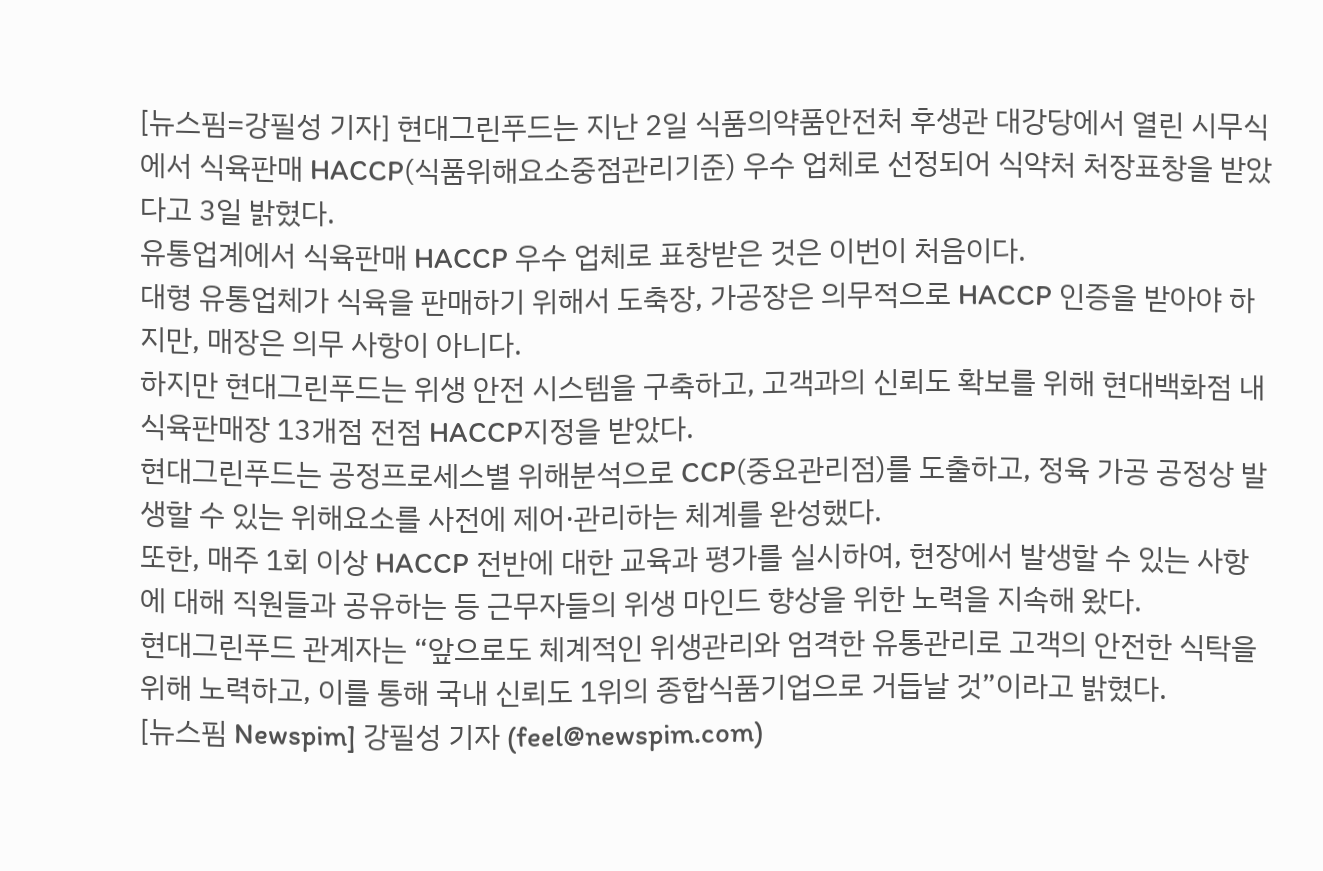[뉴스핌=강필성 기자] 현대그린푸드는 지난 2일 식품의약품안전처 후생관 대강당에서 열린 시무식에서 식육판매 HACCP(식품위해요소중점관리기준) 우수 업체로 선정되어 식약처 처장표창을 받았다고 3일 밝혔다.
유통업계에서 식육판매 HACCP 우수 업체로 표창받은 것은 이번이 처음이다.
대형 유통업체가 식육을 판매하기 위해서 도축장, 가공장은 의무적으로 HACCP 인증을 받아야 하지만, 매장은 의무 사항이 아니다.
하지만 현대그린푸드는 위생 안전 시스템을 구축하고, 고객과의 신뢰도 확보를 위해 현대백화점 내 식육판매장 13개점 전점 HACCP지정을 받았다.
현대그린푸드는 공정프로세스별 위해분석으로 CCP(중요관리점)를 도출하고, 정육 가공 공정상 발생할 수 있는 위해요소를 사전에 제어·관리하는 체계를 완성했다.
또한, 매주 1회 이상 HACCP 전반에 대한 교육과 평가를 실시하여, 현장에서 발생할 수 있는 사항에 대해 직원들과 공유하는 등 근무자들의 위생 마인드 향상을 위한 노력을 지속해 왔다.
현대그린푸드 관계자는 “앞으로도 체계적인 위생관리와 엄격한 유통관리로 고객의 안전한 식탁을 위해 노력하고, 이를 통해 국내 신뢰도 1위의 종합식품기업으로 거듭날 것”이라고 밝혔다.
[뉴스핌 Newspim] 강필성 기자 (feel@newspim.com)